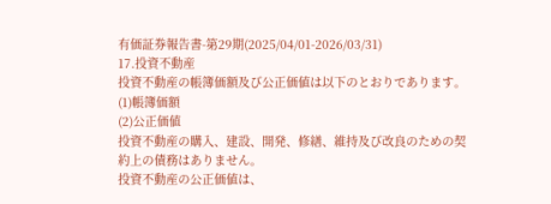有価証券報告書-第29期(2025/04/01-2026/03/31)
17.投資不動産
投資不動産の帳簿価額及び公正価値は以下のとおりであります。
(1)帳簿価額
(2)公正価値
投資不動産の購入、建設、開発、修繕、維持及び改良のための契約上の債務はありません。
投資不動産の公正価値は、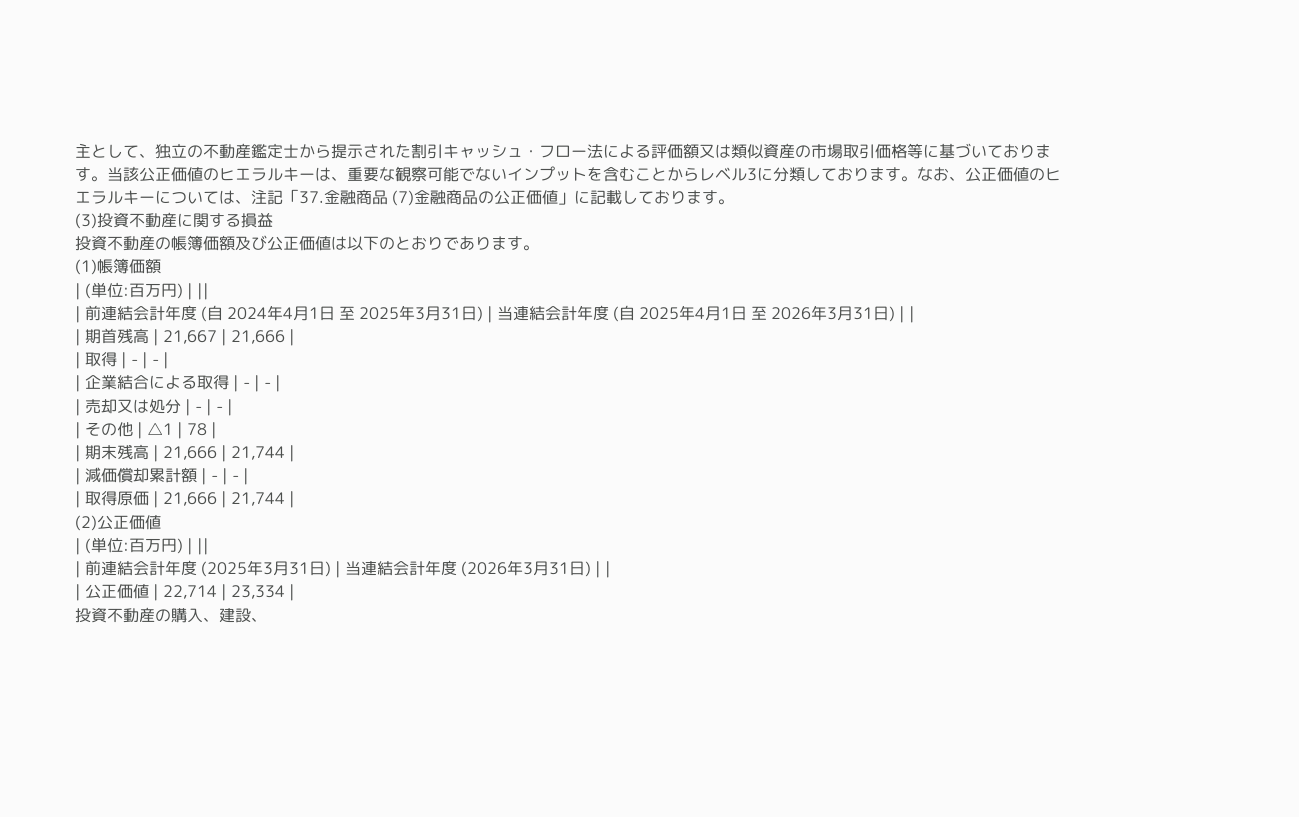主として、独立の不動産鑑定士から提示された割引キャッシュ・フロー法による評価額又は類似資産の市場取引価格等に基づいております。当該公正価値のヒエラルキーは、重要な観察可能でないインプットを含むことからレベル3に分類しております。なお、公正価値のヒエラルキーについては、注記「37.金融商品 (7)金融商品の公正価値」に記載しております。
(3)投資不動産に関する損益
投資不動産の帳簿価額及び公正価値は以下のとおりであります。
(1)帳簿価額
| (単位:百万円) | ||
| 前連結会計年度 (自 2024年4月1日 至 2025年3月31日) | 当連結会計年度 (自 2025年4月1日 至 2026年3月31日) | |
| 期首残高 | 21,667 | 21,666 |
| 取得 | - | - |
| 企業結合による取得 | - | - |
| 売却又は処分 | - | - |
| その他 | △1 | 78 |
| 期末残高 | 21,666 | 21,744 |
| 減価償却累計額 | - | - |
| 取得原価 | 21,666 | 21,744 |
(2)公正価値
| (単位:百万円) | ||
| 前連結会計年度 (2025年3月31日) | 当連結会計年度 (2026年3月31日) | |
| 公正価値 | 22,714 | 23,334 |
投資不動産の購入、建設、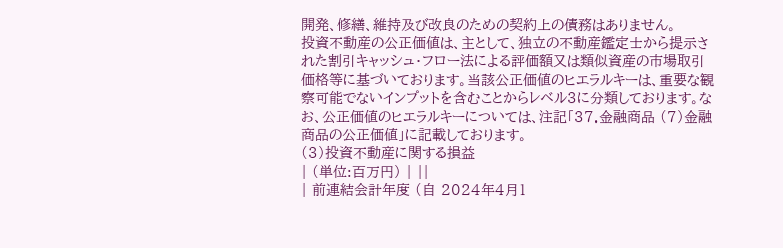開発、修繕、維持及び改良のための契約上の債務はありません。
投資不動産の公正価値は、主として、独立の不動産鑑定士から提示された割引キャッシュ・フロー法による評価額又は類似資産の市場取引価格等に基づいております。当該公正価値のヒエラルキーは、重要な観察可能でないインプットを含むことからレベル3に分類しております。なお、公正価値のヒエラルキーについては、注記「37.金融商品 (7)金融商品の公正価値」に記載しております。
(3)投資不動産に関する損益
| (単位:百万円) | ||
| 前連結会計年度 (自 2024年4月1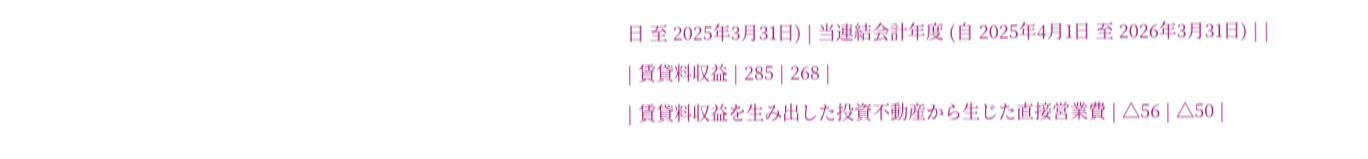日 至 2025年3月31日) | 当連結会計年度 (自 2025年4月1日 至 2026年3月31日) | |
| 賃貸料収益 | 285 | 268 |
| 賃貸料収益を生み出した投資不動産から生じた直接営業費 | △56 | △50 |